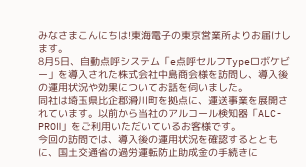みなさまこんにちは!東海電子の東京営業所よりお届けします。
8月5日、自動点呼システム「e点呼セルフTypeロボケビー」を導入された株式会社中島商会様を訪問し、導入後の運用状況や効果についてお話を伺いました。
同社は埼玉県比企郡滑川町を拠点に、運送事業を展開されています。以前から当社のアルコール検知器「ALC-PROⅡ」をご利用いただいているお客様です。
今回の訪問では、導入後の運用状況を確認するとともに、国土交通省の過労運転防止助成金の手続きに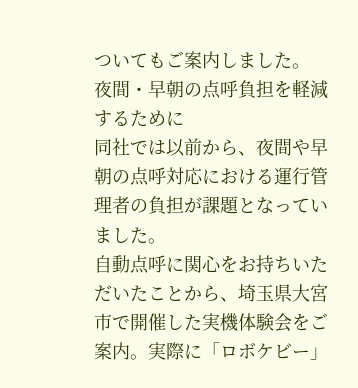ついてもご案内しました。
夜間・早朝の点呼負担を軽減するために
同社では以前から、夜間や早朝の点呼対応における運行管理者の負担が課題となっていました。
自動点呼に関心をお持ちいただいたことから、埼玉県大宮市で開催した実機体験会をご案内。実際に「ロボケビー」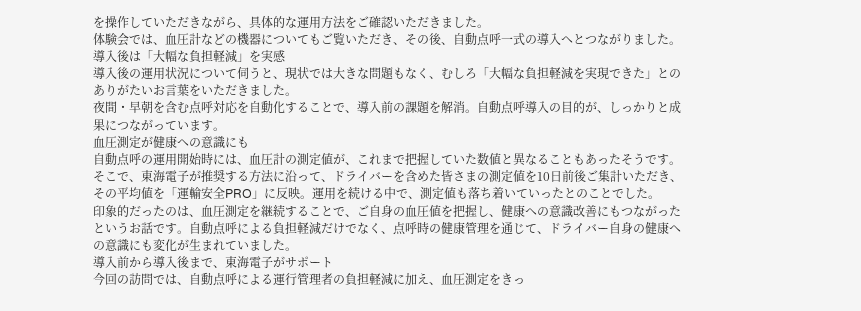を操作していただきながら、具体的な運用方法をご確認いただきました。
体験会では、血圧計などの機器についてもご覧いただき、その後、自動点呼一式の導入へとつながりました。
導入後は「大幅な負担軽減」を実感
導入後の運用状況について伺うと、現状では大きな問題もなく、むしろ「大幅な負担軽減を実現できた」とのありがたいお言葉をいただきました。
夜間・早朝を含む点呼対応を自動化することで、導入前の課題を解消。自動点呼導入の目的が、しっかりと成果につながっています。
血圧測定が健康への意識にも
自動点呼の運用開始時には、血圧計の測定値が、これまで把握していた数値と異なることもあったそうです。そこで、東海電子が推奨する方法に沿って、ドライバーを含めた皆さまの測定値を10日前後ご集計いただき、その平均値を「運輸安全PRO」に反映。運用を続ける中で、測定値も落ち着いていったとのことでした。
印象的だったのは、血圧測定を継続することで、ご自身の血圧値を把握し、健康への意識改善にもつながったというお話です。自動点呼による負担軽減だけでなく、点呼時の健康管理を通じて、ドライバー自身の健康への意識にも変化が生まれていました。
導入前から導入後まで、東海電子がサポート
今回の訪問では、自動点呼による運行管理者の負担軽減に加え、血圧測定をきっ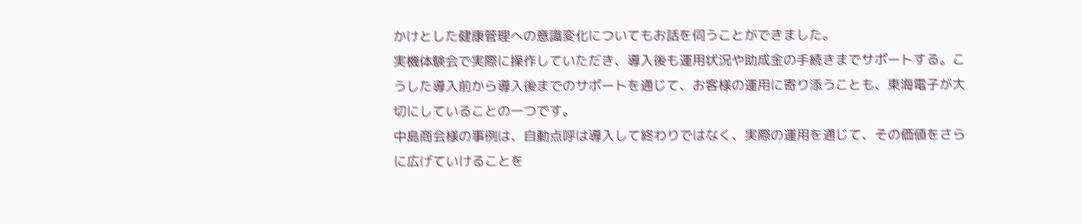かけとした健康管理への意識変化についてもお話を伺うことができました。
実機体験会で実際に操作していただき、導入後も運用状況や助成金の手続きまでサポートする。こうした導入前から導入後までのサポートを通じて、お客様の運用に寄り添うことも、東海電子が大切にしていることの一つです。
中島商会様の事例は、自動点呼は導入して終わりではなく、実際の運用を通じて、その価値をさらに広げていけることを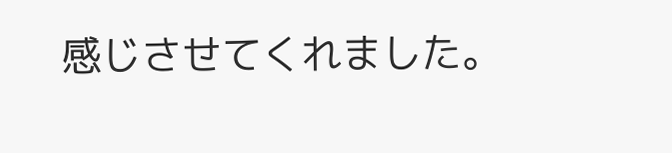感じさせてくれました。